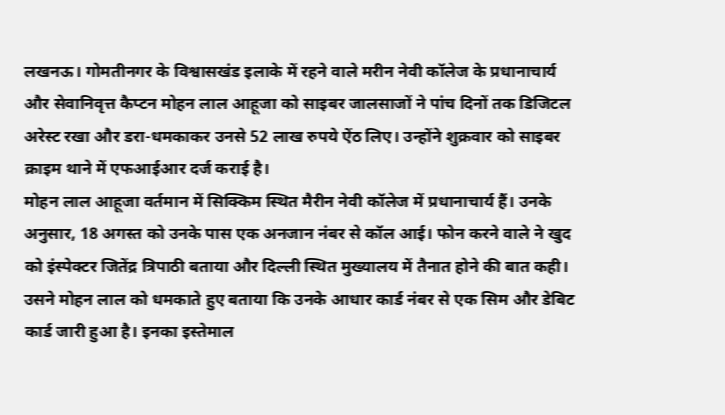लखनऊ। गोमतीनगर के विश्वासखंड इलाके में रहने वाले मरीन नेवी कॉलेज के प्रधानाचार्य और सेवानिवृत्त कैप्टन मोहन लाल आहूजा को साइबर जालसाजों ने पांच दिनों तक डिजिटल अरेस्ट रखा और डरा-धमकाकर उनसे 52 लाख रुपये ऐंठ लिए। उन्होंने शुक्रवार को साइबर क्राइम थाने में एफआईआर दर्ज कराई है।
मोहन लाल आहूजा वर्तमान में सिक्किम स्थित मैरीन नेवी कॉलेज में प्रधानाचार्य हैं। उनके अनुसार, 18 अगस्त को उनके पास एक अनजान नंबर से कॉल आई। फोन करने वाले ने खुद को इंस्पेक्टर जितेंद्र त्रिपाठी बताया और दिल्ली स्थित मुख्यालय में तैनात होने की बात कही। उसने मोहन लाल को धमकाते हुए बताया कि उनके आधार कार्ड नंबर से एक सिम और डेबिट कार्ड जारी हुआ है। इनका इस्तेमाल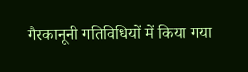गैरकानूनी गतिविधियों में किया गया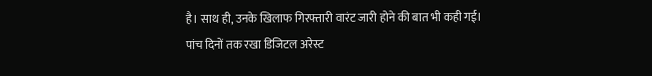है। साथ ही, उनके खिलाफ गिरफ्तारी वारंट जारी होने की बात भी कही गई।
पांच दिनों तक रखा डिजिटल अरेस्ट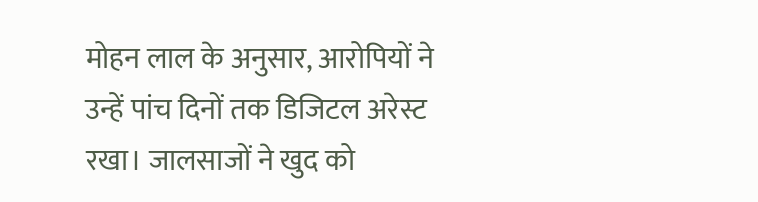मोहन लाल के अनुसार, आरोपियों ने उन्हें पांच दिनों तक डिजिटल अरेस्ट रखा। जालसाजों ने खुद को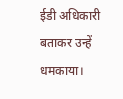ईडी अधिकारी बताकर उन्हें धमकाया।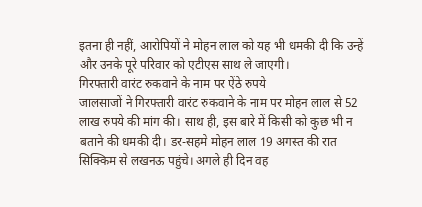इतना ही नहीं, आरोपियों ने मोहन लाल को यह भी धमकी दी कि उन्हें और उनके पूरे परिवार को एटीएस साथ ले जाएगी।
गिरफ्तारी वारंट रुकवाने के नाम पर ऐंठे रुपये
जालसाजों ने गिरफ्तारी वारंट रुकवाने के नाम पर मोहन लाल से 52 लाख रुपये की मांग की। साथ ही, इस बारे में किसी को कुछ भी न बताने की धमकी दी। डर-सहमे मोहन लाल 19 अगस्त की रात सिक्किम से लखनऊ पहुंचे। अगले ही दिन वह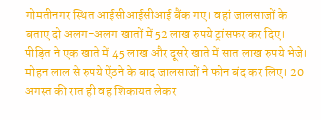गोमतीनगर स्थित आईसीआईसीआई बैंक गए। वहां जालसाजों के बताए दो अलग-अलग खातों में 52 लाख रुपये ट्रांसफर कर दिए। पीड़ित ने एक खाते में 45 लाख और दूसरे खाते में सात लाख रुपये भेजे। मोहन लाल से रुपये ऐंठने के बाद जालसाजों ने फोन बंद कर लिए। 20 अगस्त की रात ही वह शिकायत लेकर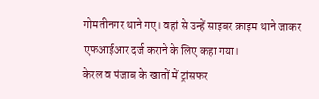गोमतीनगर थाने गए। वहां से उन्हें साइबर क्राइम थाने जाकर एफआईआर दर्ज कराने के लिए कहा गया।
केरल व पंजाब के खातों में ट्रांसफर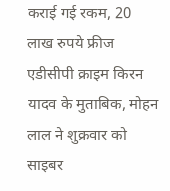कराई गई रकम, 20 लाख रुपये फ्रीज
एडीसीपी क्राइम किरन यादव के मुताबिक, मोहन लाल ने शुक्रवार को साइबर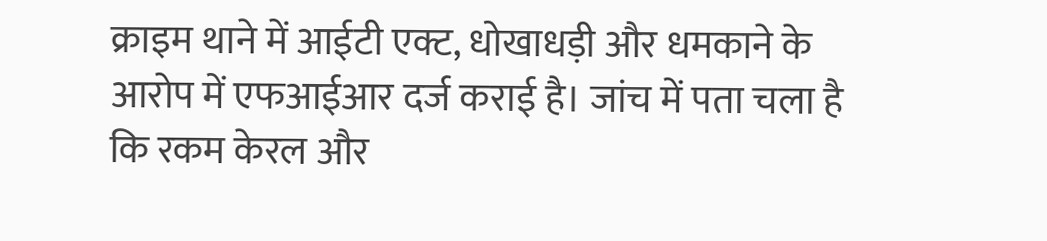क्राइम थाने में आईटी एक्ट, धोखाधड़ी और धमकाने के आरोप में एफआईआर दर्ज कराई है। जांच में पता चला है कि रकम केरल और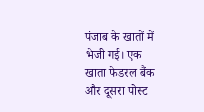पंजाब के खातों में भेजी गई। एक खाता फेडरल बैंक और दूसरा पोस्ट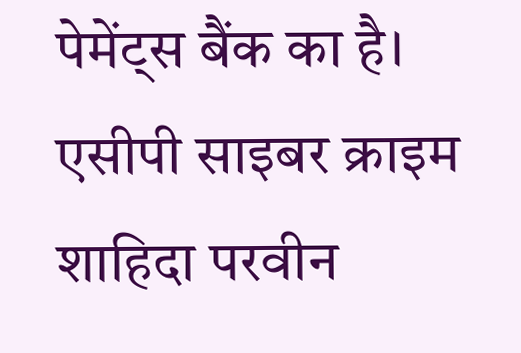पेमेंट्स बैंक का है। एसीपी साइबर क्राइम शाहिदा परवीन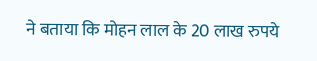ने बताया कि मोहन लाल के 20 लाख रुपये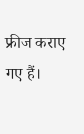फ्रीज कराए गए हैं।